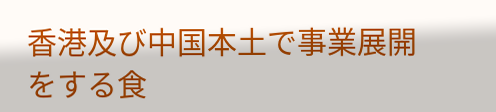香港及び中国本土で事業展開をする食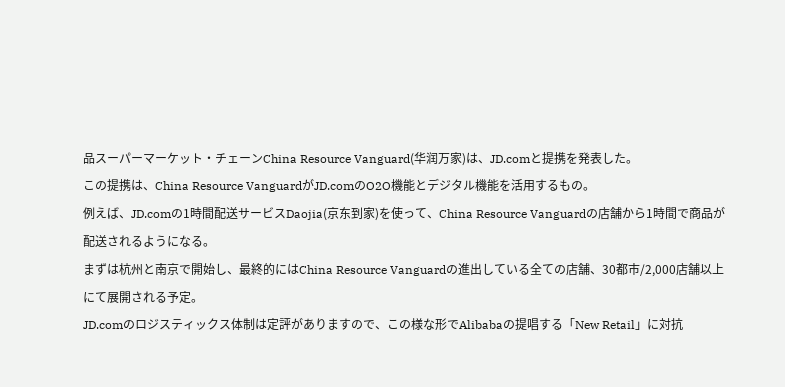品スーパーマーケット・チェーンChina Resource Vanguard(华润万家)は、JD.comと提携を発表した。
この提携は、China Resource VanguardがJD.comのO2O機能とデジタル機能を活用するもの。
例えば、JD.comの1時間配送サービスDaojia(京东到家)を使って、China Resource Vanguardの店舗から1時間で商品が配送されるようになる。
まずは杭州と南京で開始し、最終的にはChina Resource Vanguardの進出している全ての店舗、30都市/2,000店舗以上にて展開される予定。
JD.comのロジスティックス体制は定評がありますので、この様な形でAlibabaの提唱する「New Retail」に対抗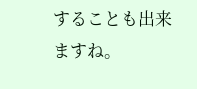することも出来ますね。